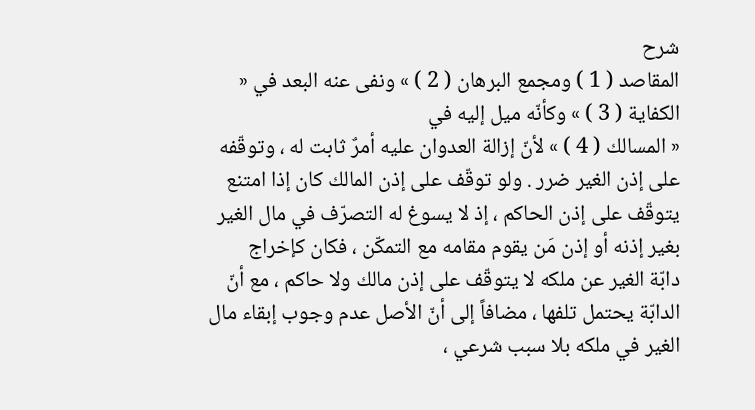شرح
المقاصد ( 1 ) ومجمع البرهان ( 2 ) » ونفى عنه البعد في « الكفاية ( 3 ) » وكأنّه ميل إليه في
« المسالك ( 4 ) » لأنّ إزالة العدوان عليه أمرٌ ثابت له ، وتوقّفه على إذن الغير ضرر . ولو توقّف على إذن المالك كان إذا امتنع يتوقّف على إذن الحاكم ، إذ لا يسوغ له التصرّف في مال الغير بغير إذنه أو إذن مَن يقوم مقامه مع التمكّن ، فكان كإخراج
دابّة الغير عن ملكه لا يتوقّف على إذن مالك ولا حاكم ، مع أنّ الدابّة يحتمل تلفها ، مضافاً إلى أنّ الأصل عدم وجوب إبقاء مال الغير في ملكه بلا سبب شرعي ،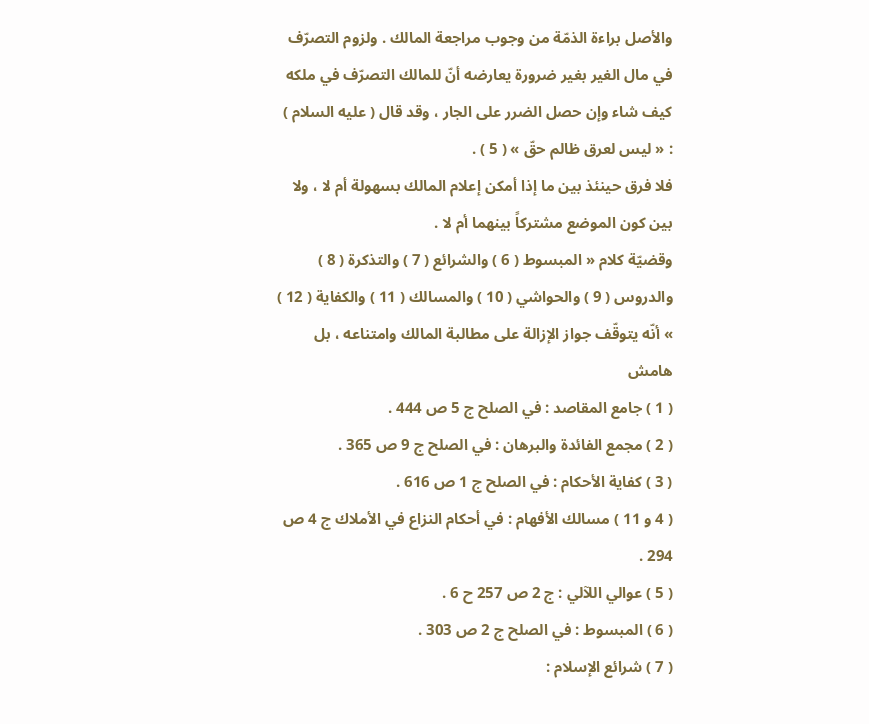والأصل براءة الذمّة من وجوب مراجعة المالك . ولزوم التصرّف في مال الغير بغير ضرورة يعارضه أنّ للمالك التصرّف في ملكه كيف شاء وإن حصل الضرر على الجار ، وقد قال ( عليه السلام ) : « ليس لعرق ظالم حقّ » ( 5 ) .
فلا فرق حينئذ بين ما إذا أمكن إعلام المالك بسهولة أم لا ، ولا بين كون الموضع مشتركاً بينهما أم لا .
وقضيّة كلام « المبسوط ( 6 ) والشرائع ( 7 ) والتذكرة ( 8 ) والدروس ( 9 ) والحواشي ( 10 ) والمسالك ( 11 ) والكفاية ( 12 ) » أنّه يتوقّف جواز الإزالة على مطالبة المالك وامتناعه ، بل
هامش
( 1 ) جامع المقاصد : في الصلح ج 5 ص 444 .
( 2 ) مجمع الفائدة والبرهان : في الصلح ج 9 ص 365 .
( 3 ) كفاية الأحكام : في الصلح ج 1 ص 616 .
( 4 و 11 ) مسالك الأفهام : في أحكام النزاع في الأملاك ج 4 ص 294 .
( 5 ) عوالي اللآلي : ج 2 ص 257 ح 6 .
( 6 ) المبسوط : في الصلح ج 2 ص 303 .
( 7 ) شرائع الإسلام :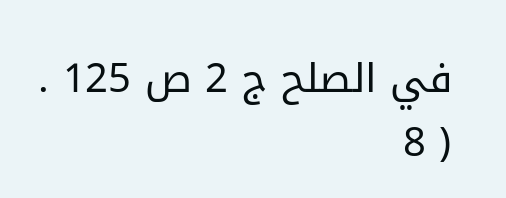في الصلح ج 2 ص 125 .
( 8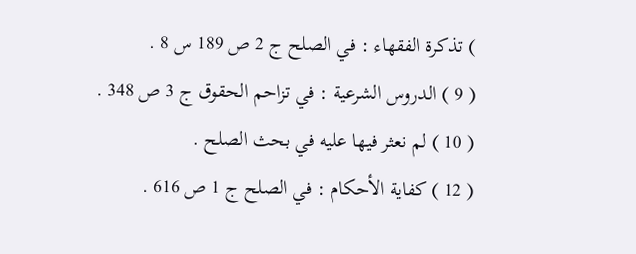) تذكرة الفقهاء : في الصلح ج 2 ص 189 س 8 .
( 9 ) الدروس الشرعية : في تزاحم الحقوق ج 3 ص 348 .
( 10 ) لم نعثر فيها عليه في بحث الصلح .
( 12 ) كفاية الأحكام : في الصلح ج 1 ص 616 .